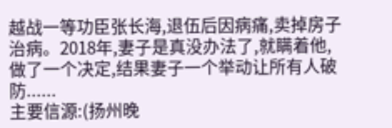越战一等功臣张长海,退伍后因病痛,卖掉房子治病。2018年,妻子是真没办法了,就瞒着他,做了一个决定,结果妻子一个举动让所有人破防......
主要信源:(扬州晚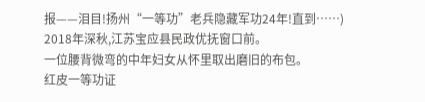报——泪目!扬州“一等功”老兵隐藏军功24年!直到……)
2018年深秋,江苏宝应县民政优抚窗口前。
一位腰背微弯的中年妇女从怀里取出磨旧的布包。
红皮一等功证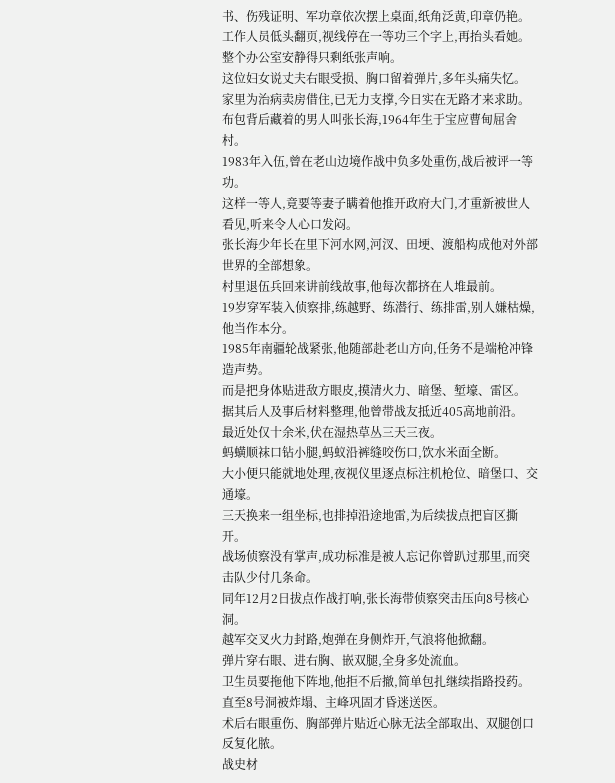书、伤残证明、军功章依次摆上桌面,纸角泛黄,印章仍艳。
工作人员低头翻页,视线停在一等功三个字上,再抬头看她。
整个办公室安静得只剩纸张声响。
这位妇女说丈夫右眼受损、胸口留着弹片,多年头痛失忆。
家里为治病卖房借住,已无力支撑,今日实在无路才来求助。
布包背后藏着的男人叫张长海,1964年生于宝应曹甸屈舍村。
1983年入伍,曾在老山边境作战中负多处重伤,战后被评一等功。
这样一等人,竟要等妻子瞒着他推开政府大门,才重新被世人看见,听来令人心口发闷。
张长海少年长在里下河水网,河汊、田埂、渡船构成他对外部世界的全部想象。
村里退伍兵回来讲前线故事,他每次都挤在人堆最前。
19岁穿军装入侦察排,练越野、练潜行、练排雷,别人嫌枯燥,他当作本分。
1985年南疆轮战紧张,他随部赴老山方向,任务不是端枪冲锋造声势。
而是把身体贴进敌方眼皮,摸清火力、暗堡、堑壕、雷区。
据其后人及事后材料整理,他曾带战友抵近405高地前沿。
最近处仅十余米,伏在湿热草丛三天三夜。
蚂蟥顺袜口钻小腿,蚂蚁沿裤缝咬伤口,饮水米面全断。
大小便只能就地处理,夜视仪里逐点标注机枪位、暗堡口、交通壕。
三天换来一组坐标,也排掉沿途地雷,为后续拔点把盲区撕开。
战场侦察没有掌声,成功标准是被人忘记你曾趴过那里,而突击队少付几条命。
同年12月2日拔点作战打响,张长海带侦察突击压向8号核心洞。
越军交叉火力封路,炮弹在身侧炸开,气浪将他掀翻。
弹片穿右眼、进右胸、嵌双腿,全身多处流血。
卫生员要拖他下阵地,他拒不后撤,简单包扎继续指路投药。
直至8号洞被炸塌、主峰巩固才昏迷送医。
术后右眼重伤、胸部弹片贴近心脉无法全部取出、双腿创口反复化脓。
战史材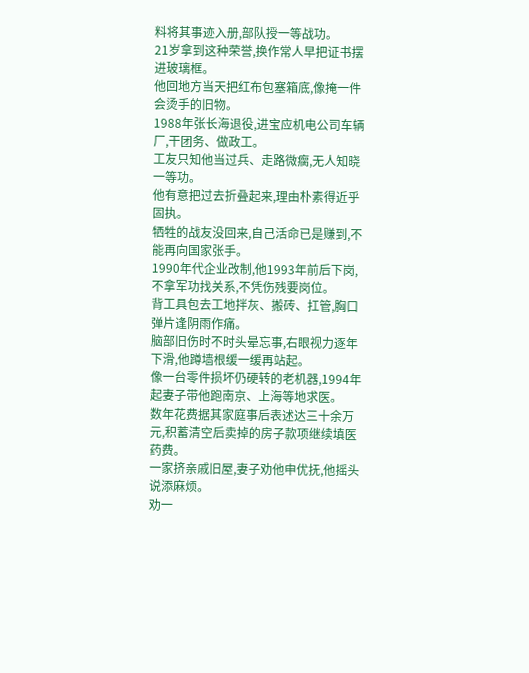料将其事迹入册,部队授一等战功。
21岁拿到这种荣誉,换作常人早把证书摆进玻璃框。
他回地方当天把红布包塞箱底,像掩一件会烫手的旧物。
1988年张长海退役,进宝应机电公司车辆厂,干团务、做政工。
工友只知他当过兵、走路微瘸,无人知晓一等功。
他有意把过去折叠起来,理由朴素得近乎固执。
牺牲的战友没回来,自己活命已是赚到,不能再向国家张手。
1990年代企业改制,他1993年前后下岗,不拿军功找关系,不凭伤残要岗位。
背工具包去工地拌灰、搬砖、扛管,胸口弹片逢阴雨作痛。
脑部旧伤时不时头晕忘事,右眼视力逐年下滑,他蹲墙根缓一缓再站起。
像一台零件损坏仍硬转的老机器,1994年起妻子带他跑南京、上海等地求医。
数年花费据其家庭事后表述达三十余万元,积蓄清空后卖掉的房子款项继续填医药费。
一家挤亲戚旧屋,妻子劝他申优抚,他摇头说添麻烦。
劝一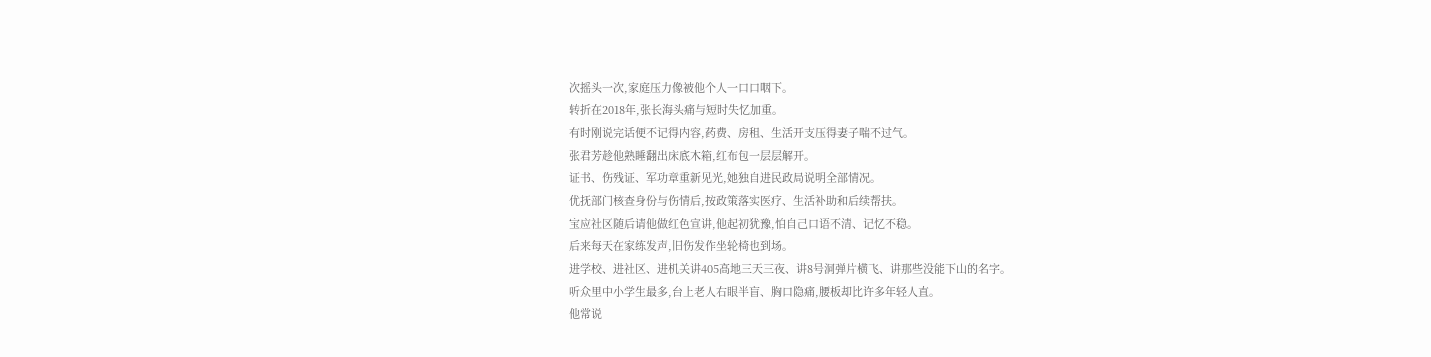次摇头一次,家庭压力像被他个人一口口咽下。
转折在2018年,张长海头痛与短时失忆加重。
有时刚说完话便不记得内容,药费、房租、生活开支压得妻子喘不过气。
张君芳趁他熟睡翻出床底木箱,红布包一层层解开。
证书、伤残证、军功章重新见光,她独自进民政局说明全部情况。
优抚部门核查身份与伤情后,按政策落实医疗、生活补助和后续帮扶。
宝应社区随后请他做红色宣讲,他起初犹豫,怕自己口语不清、记忆不稳。
后来每天在家练发声,旧伤发作坐轮椅也到场。
进学校、进社区、进机关讲405高地三天三夜、讲8号洞弹片横飞、讲那些没能下山的名字。
听众里中小学生最多,台上老人右眼半盲、胸口隐痛,腰板却比许多年轻人直。
他常说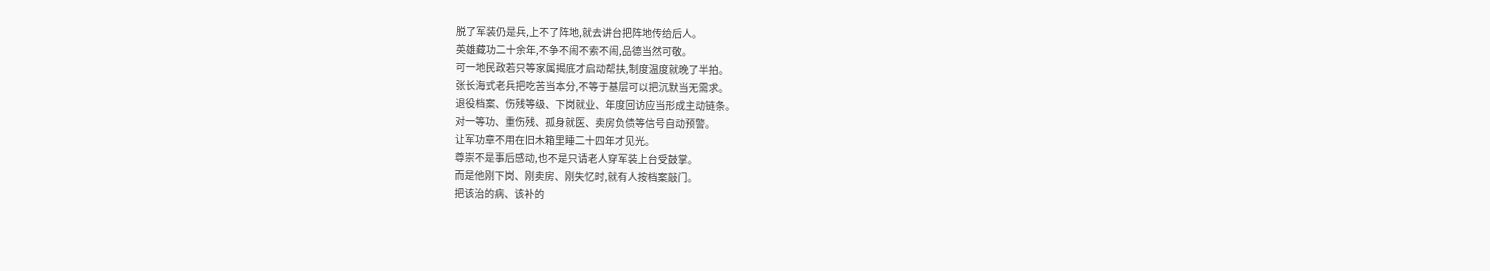脱了军装仍是兵,上不了阵地,就去讲台把阵地传给后人。
英雄藏功二十余年,不争不闹不索不闹,品德当然可敬。
可一地民政若只等家属揭底才启动帮扶,制度温度就晚了半拍。
张长海式老兵把吃苦当本分,不等于基层可以把沉默当无需求。
退役档案、伤残等级、下岗就业、年度回访应当形成主动链条。
对一等功、重伤残、孤身就医、卖房负债等信号自动预警。
让军功章不用在旧木箱里睡二十四年才见光。
尊崇不是事后感动,也不是只请老人穿军装上台受鼓掌。
而是他刚下岗、刚卖房、刚失忆时,就有人按档案敲门。
把该治的病、该补的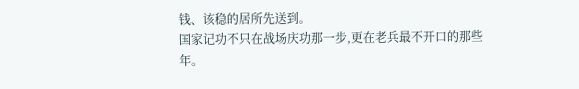钱、该稳的居所先送到。
国家记功不只在战场庆功那一步,更在老兵最不开口的那些年。